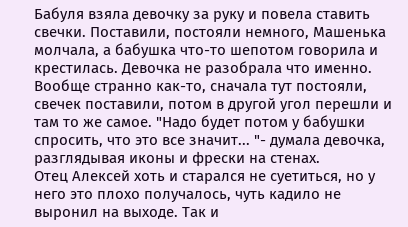Бабуля взяла девочку за руку и повела ставить свечки. Поставили, постояли немного, Машенька молчала, а бабушка что-то шепотом говорила и крестилась. Девочка не разобрала что именно. Вообще странно как-то, сначала тут постояли, свечек поставили, потом в другой угол перешли и там то же самое. "Надо будет потом у бабушки спросить, что это все значит... "- думала девочка, разглядывая иконы и фрески на стенах.
Отец Алексей хоть и старался не суетиться, но у него это плохо получалось, чуть кадило не выронил на выходе. Так и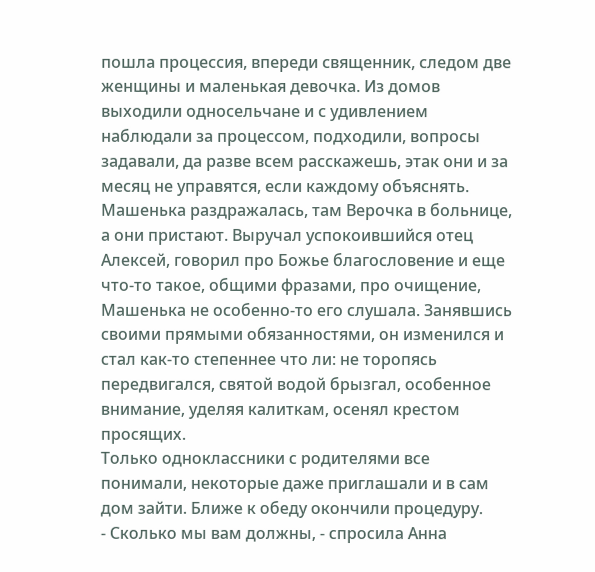пошла процессия, впереди священник, следом две женщины и маленькая девочка. Из домов выходили односельчане и с удивлением наблюдали за процессом, подходили, вопросы задавали, да разве всем расскажешь, этак они и за месяц не управятся, если каждому объяснять. Машенька раздражалась, там Верочка в больнице, а они пристают. Выручал успокоившийся отец Алексей, говорил про Божье благословение и еще что-то такое, общими фразами, про очищение, Машенька не особенно-то его слушала. Занявшись своими прямыми обязанностями, он изменился и стал как-то степеннее что ли: не торопясь передвигался, святой водой брызгал, особенное внимание, уделяя калиткам, осенял крестом просящих.
Только одноклассники с родителями все понимали, некоторые даже приглашали и в сам дом зайти. Ближе к обеду окончили процедуру.
- Сколько мы вам должны, - спросила Анна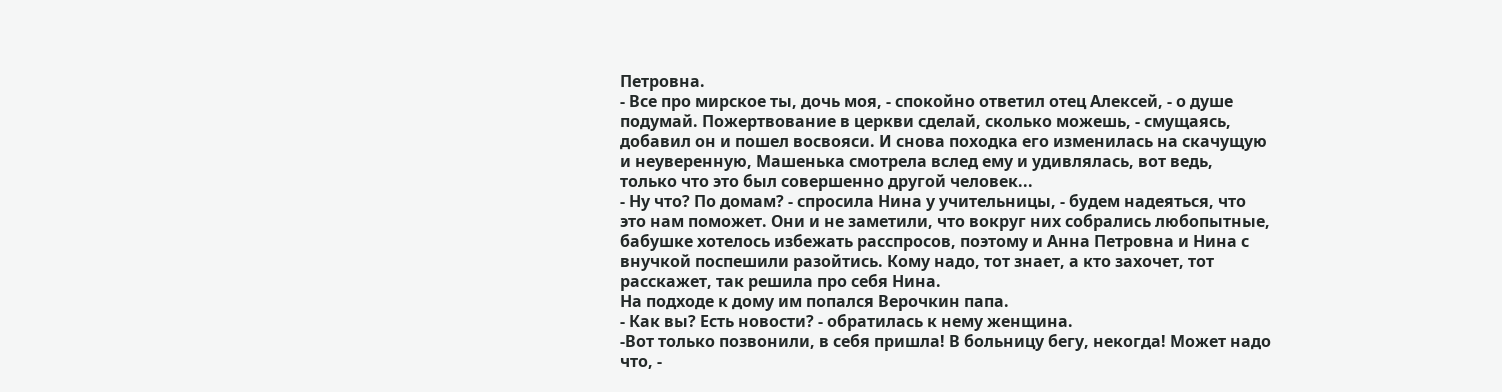Петровна.
- Все про мирское ты, дочь моя, - спокойно ответил отец Алексей, - о душе подумай. Пожертвование в церкви сделай, сколько можешь, - смущаясь, добавил он и пошел восвояси. И снова походка его изменилась на скачущую и неуверенную, Машенька смотрела вслед ему и удивлялась, вот ведь, только что это был совершенно другой человек...
- Ну что? По домам? - спросила Нина у учительницы, - будем надеяться, что это нам поможет. Они и не заметили, что вокруг них собрались любопытные, бабушке хотелось избежать расспросов, поэтому и Анна Петровна и Нина с внучкой поспешили разойтись. Кому надо, тот знает, а кто захочет, тот расскажет, так решила про себя Нина.
На подходе к дому им попался Верочкин папа.
- Как вы? Есть новости? - обратилась к нему женщина.
-Вот только позвонили, в себя пришла! В больницу бегу, некогда! Может надо что, -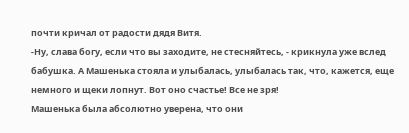почти кричал от радости дядя Витя.
-Ну, слава богу, если что вы заходите, не стесняйтесь, - крикнула уже вслед бабушка. А Машенька стояла и улыбалась, улыбалась так, что, кажется, еще немного и щеки лопнут. Вот оно счастье! Все не зря!
Машенька была абсолютно уверена, что они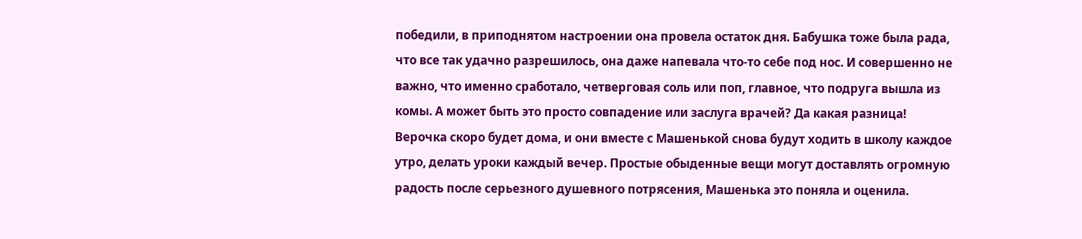победили, в приподнятом настроении она провела остаток дня. Бабушка тоже была рада, что все так удачно разрешилось, она даже напевала что-то себе под нос. И совершенно не важно, что именно сработало, четверговая соль или поп, главное, что подруга вышла из комы. А может быть это просто совпадение или заслуга врачей? Да какая разница! Верочка скоро будет дома, и они вместе с Машенькой снова будут ходить в школу каждое утро, делать уроки каждый вечер. Простые обыденные вещи могут доставлять огромную радость после серьезного душевного потрясения, Машенька это поняла и оценила.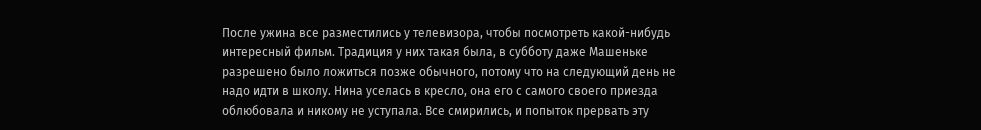После ужина все разместились у телевизора, чтобы посмотреть какой-нибудь интересный фильм. Традиция у них такая была, в субботу даже Машеньке разрешено было ложиться позже обычного, потому что на следующий день не надо идти в школу. Нина уселась в кресло, она его с самого своего приезда облюбовала и никому не уступала. Все смирились, и попыток прервать эту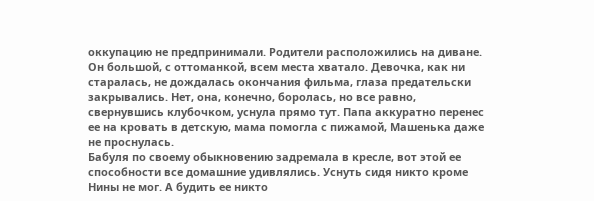оккупацию не предпринимали. Родители расположились на диване. Он большой, с оттоманкой, всем места хватало. Девочка, как ни старалась, не дождалась окончания фильма, глаза предательски закрывались. Нет, она, конечно, боролась, но все равно, свернувшись клубочком, уснула прямо тут. Папа аккуратно перенес ее на кровать в детскую, мама помогла с пижамой, Машенька даже не проснулась.
Бабуля по своему обыкновению задремала в кресле, вот этой ее способности все домашние удивлялись. Уснуть сидя никто кроме Нины не мог. А будить ее никто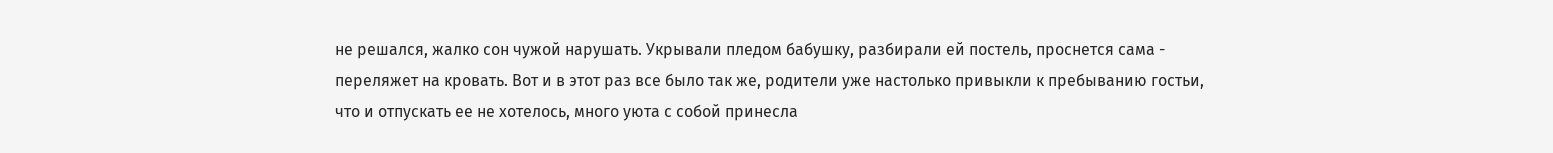не решался, жалко сон чужой нарушать. Укрывали пледом бабушку, разбирали ей постель, проснется сама - переляжет на кровать. Вот и в этот раз все было так же, родители уже настолько привыкли к пребыванию гостьи, что и отпускать ее не хотелось, много уюта с собой принесла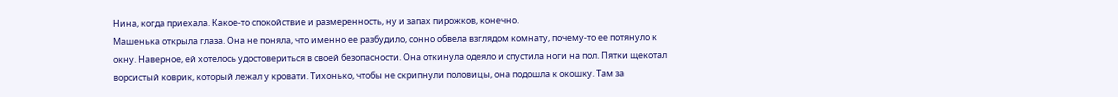Нина, когда приехала. Какое-то спокойствие и размеренность, ну и запах пирожков, конечно.
Машенька открыла глаза. Она не поняла, что именно ее разбудило, сонно обвела взглядом комнату, почему-то ее потянуло к окну. Наверное, ей хотелось удостовериться в своей безопасности. Она откинула одеяло и спустила ноги на пол. Пятки щекотал ворсистый коврик, который лежал у кровати. Тихонько, чтобы не скрипнули половицы, она подошла к окошку. Там за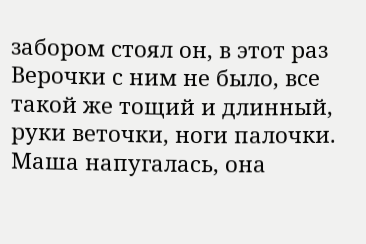забором стоял он, в этот раз Верочки с ним не было, все такой же тощий и длинный, руки веточки, ноги палочки. Маша напугалась, она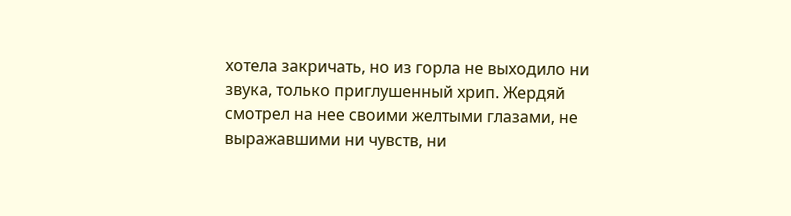хотела закричать, но из горла не выходило ни звука, только приглушенный хрип. Жердяй смотрел на нее своими желтыми глазами, не выражавшими ни чувств, ни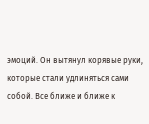эмоций. Он вытянул корявые руки, которые стали удлиняться сами собой. Все ближе и ближе к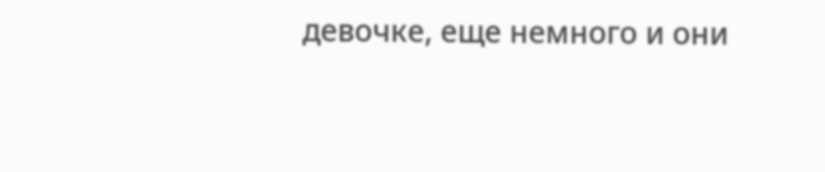девочке, еще немного и они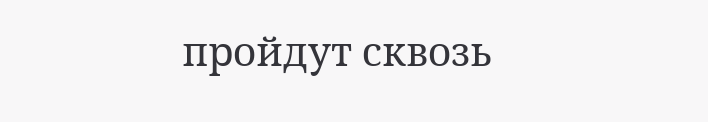пройдут сквозь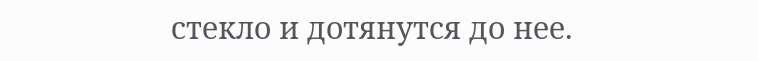стекло и дотянутся до нее.